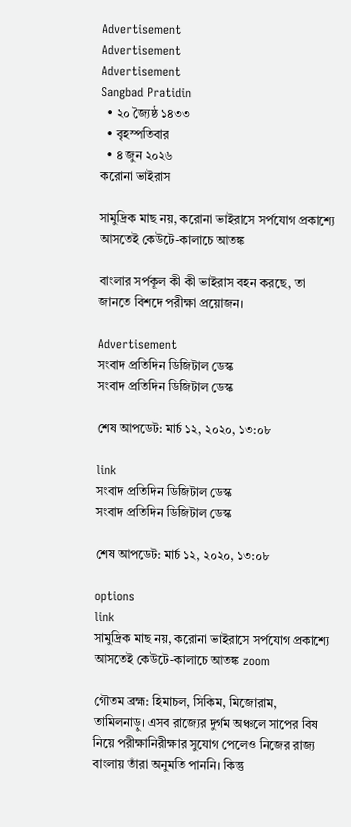Advertisement
Advertisement
Advertisement
Sangbad Pratidin
  • ২০ জ্যৈষ্ঠ ১৪৩৩
  • বৃহস্পতিবার
  • ৪ জুন ২০২৬
করোনা ভাইরাস

সামুদ্রিক মাছ নয়, করোনা ভাইরাসে সর্পযোগ প্রকাশ্যে আসতেই কেউটে-কালাচে আতঙ্ক

বাংলার সর্পকূল কী কী ভাইরাস বহন করছে, তা জানতে বিশদে পরীক্ষা প্রয়োজন।

Advertisement
সংবাদ প্রতিদিন ডিজিটাল ডেস্ক
সংবাদ প্রতিদিন ডিজিটাল ডেস্ক

শেষ আপডেট: মার্চ ১২, ২০২০, ১৩:০৮

link
সংবাদ প্রতিদিন ডিজিটাল ডেস্ক
সংবাদ প্রতিদিন ডিজিটাল ডেস্ক

শেষ আপডেট: মার্চ ১২, ২০২০, ১৩:০৮

options
link
সামুদ্রিক মাছ নয়, করোনা ভাইরাসে সর্পযোগ প্রকাশ্যে আসতেই কেউটে-কালাচে আতঙ্ক zoom

গৌতম ব্রহ্ম: হিমাচল, সিকিম, মিজোরাম, তামিলনাড়ু। এসব রাজ্যের দুর্গম অঞ্চলে সাপের বিষ নিয়ে পরীক্ষানিরীক্ষার সুযোগ পেলেও নিজের রাজ্য বাংলায় তাঁরা অনুমতি পাননি। কিন্তু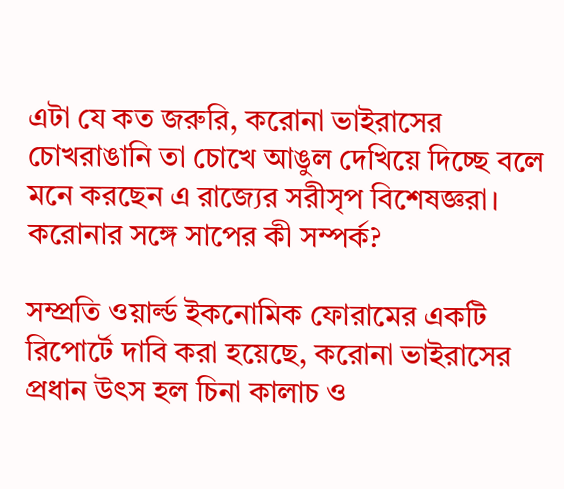এটা যে কত জরুরি, করোনা ভাইরাসের চোখরাঙানি তা চোখে আঙুল দেখিয়ে দিচ্ছে বলে মনে করছেন এ রাজ্যের সরীসৃপ বিশেষজ্ঞরা। করোনার সঙ্গে সাপের কী সম্পর্ক?

সম্প্রতি ওয়ার্ল্ড ইকনোমিক ফোরামের একটি রিপোর্টে দাবি করা হয়েছে, করোনা ভাইরাসের প্রধান উৎস হল চিনা কালাচ ও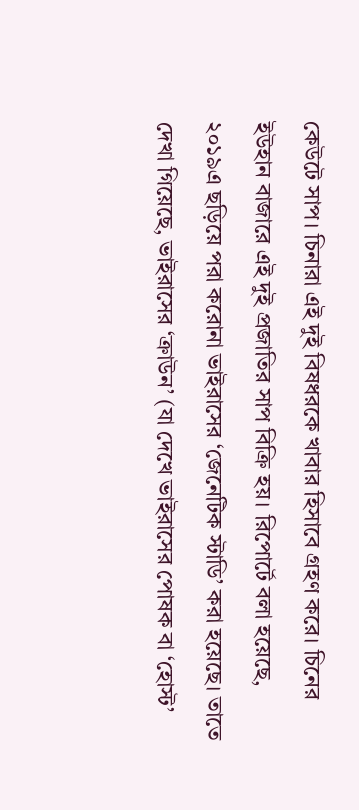কেউটে সাপ। চিনারা এই দুই বিষধরকে খাবার হিসাবে গ্রহণ করে। চিনের ইউহান বাজারে এই দুই প্রজাতির সাপ বিক্রি হয়। রিপোর্টে বলা হয়েছে, ২০১৯এ ছড়িয়ে পরা করোনা ভাইরাসের ‘জেনেটিক স্টাডি’ করা হয়েছে। তাতে দেখা গিয়েছে, ভাইরাসের ‘ক্রাউন’ (যা দেখে ভাইরাসের পোষক বা ‘হোস্ট’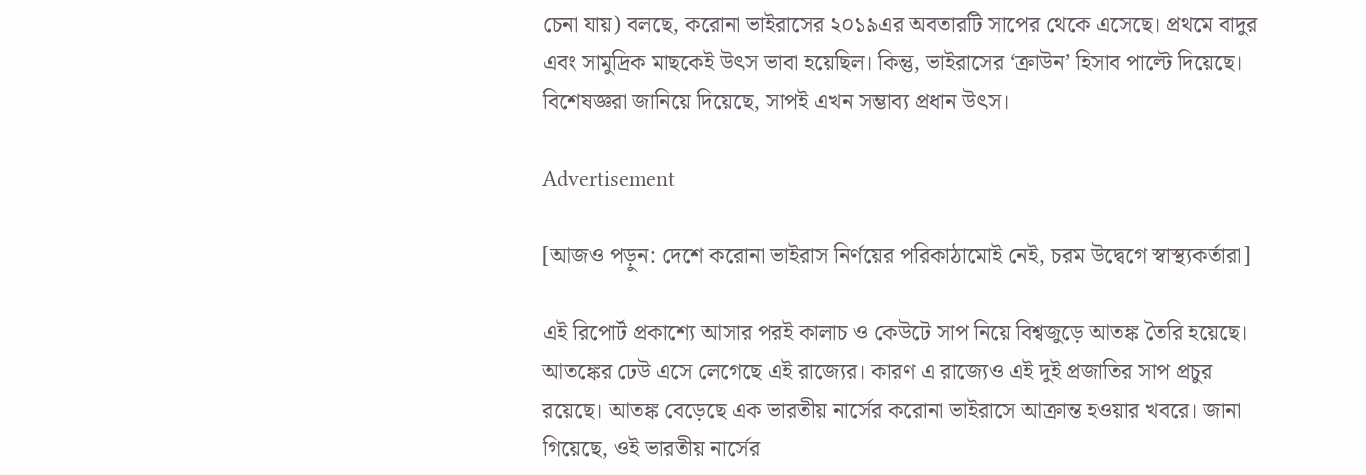চেনা যায়) বলছে, করোনা ভাইরাসের ২০১৯এর অবতারটি সাপের থেকে এসেছে। প্রথমে বাদুর এবং সামুদ্রিক মাছকেই উৎস ভাবা হয়েছিল। কিন্তু, ভাইরাসের ‘ক্রাউন’ হিসাব পাল্টে দিয়েছে। বিশেষজ্ঞরা জানিয়ে দিয়েছে, সাপই এখন সম্ভাব্য প্রধান উৎস।

Advertisement

[আজও পড়ুন: দেশে করোনা ভাইরাস নির্ণয়ের পরিকাঠামোই নেই, চরম উদ্বেগে স্বাস্থ‌্যকর্তারা]

এই রিপোর্ট প্রকাশ্যে আসার পরই কালাচ ও কেউটে সাপ নিয়ে বিশ্বজুড়ে আতঙ্ক তৈরি হয়েছে। আতঙ্কের ঢেউ এসে লেগেছে এই রাজ্যের। কারণ এ রাজ্যেও এই দুই প্রজাতির সাপ প্রচুর রয়েছে। আতঙ্ক বেড়েছে এক ভারতীয় নার্সের করোনা ভাইরাসে আক্রান্ত হওয়ার খবরে। জানা গিয়েছে, ওই ভারতীয় নার্সের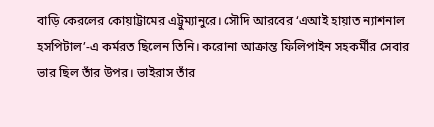বাড়ি কেরলের কোয়াট্টামের এট্টুম্যানুরে। সৌদি আরবের ‘এআই হায়াত ন্যাশনাল হসপিটাল’-এ কর্মরত ছিলেন তিনি। করোনা আক্রান্ত ফিলিপাইন সহকর্মীর সেবার ভার ছিল তাঁর উপর। ভাইরাস তাঁর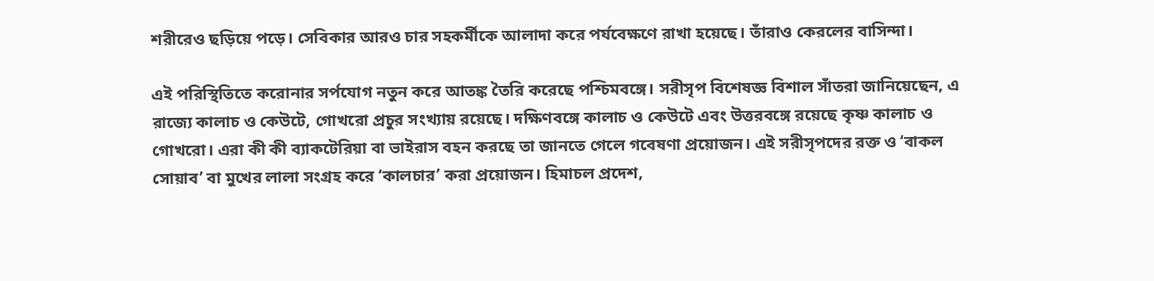শরীরেও ছড়িয়ে পড়ে। সেবিকার আরও চার সহকর্মীকে আলাদা করে পর্যবেক্ষণে রাখা হয়েছে। তাঁরাও কেরলের বাসিন্দা।

এই পরিস্থিতিতে করোনার সর্পযোগ নতুন করে আতঙ্ক তৈরি করেছে পশ্চিমবঙ্গে। সরীসৃপ বিশেষজ্ঞ বিশাল সাঁতরা জানিয়েছেন, এ রাজ্যে কালাচ ও কেউটে, গোখরো প্রচুর সংখ্যায় রয়েছে। দক্ষিণবঙ্গে কালাচ ও কেউটে এবং উত্তরবঙ্গে রয়েছে কৃষ্ণ কালাচ ও গোখরো। এরা কী কী ব্যাকটেরিয়া বা ভাইরাস বহন করছে তা জানতে গেলে গবেষণা প্রয়োজন। এই সরীসৃপদের রক্ত ও ‘বাকল সোয়াব’ বা মুখের লালা সংগ্রহ করে ‘কালচার’ করা প্রয়োজন। হিমাচল প্রদেশ,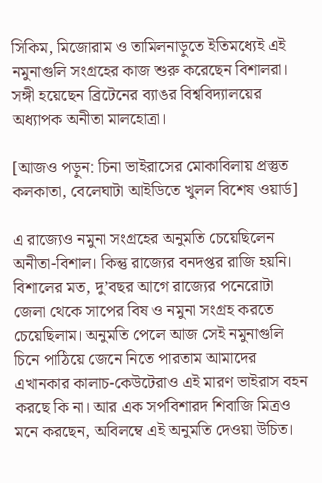সিকিম, মিজোরাম ও তামিলনাড়ুতে ইতিমধ্যেই এই নমুনাগুলি সংগ্রহের কাজ শুরু করেছেন বিশালরা। সঙ্গী হয়েছেন ব্রিটেনের ব্যাঙর বিশ্ববিদ্যালয়ের অধ্যাপক অনীতা মালহোত্রা।

[আজও পড়ুন: চিনা ভাইরাসের মোকাবিলায় প্রস্তুত কলকাতা, বেলেঘাটা আইডিতে খুলল বিশেষ ওয়ার্ড]

এ রাজ্যেও নমুনা সংগ্রহের অনুমতি চেয়েছিলেন অনীতা-বিশাল। কিন্তু রাজ্যের বনদপ্তর রাজি হয়নি। বিশালের মত, দু’বছর আগে রাজ্যের পনেরোটা জেলা থেকে সাপের বিষ ও নমুনা সংগ্রহ করতে চেয়েছিলাম। অনুমতি পেলে আজ সেই নমুনাগুলি চিনে পাঠিয়ে জেনে নিতে পারতাম আমাদের এখানকার কালাচ-কেউটেরাও এই মারণ ভাইরাস বহন করছে কি না। আর এক সর্পবিশারদ শিবাজি মিত্রও মনে করছেন, অবিলম্বে এই অনুমতি দেওয়া উচিত।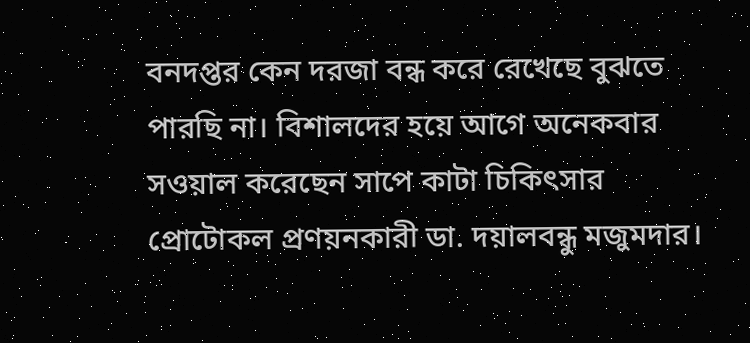বনদপ্তর কেন দরজা বন্ধ করে রেখেছে বুঝতে পারছি না। বিশালদের হয়ে আগে অনেকবার সওয়াল করেছেন সাপে কাটা চিকিৎসার প্রোটোকল প্রণয়নকারী ডা. দয়ালবন্ধু মজুমদার।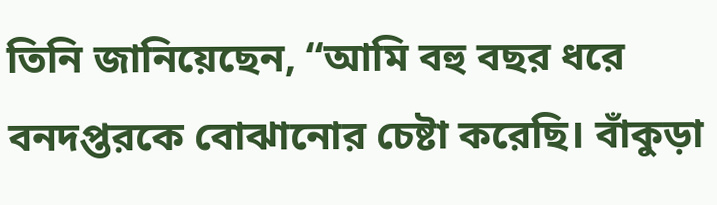তিনি জানিয়েছেন, “আমি বহু বছর ধরে বনদপ্তরকে বোঝানোর চেষ্টা করেছি। বাঁকুড়া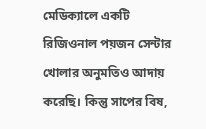মেডিক্যালে একটি রিজিওনাল পয়জন সেন্টার খোলার অনুমতিও আদায় করেছি। কিন্তু সাপের বিষ,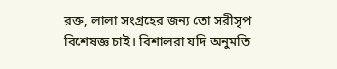রক্ত, লালা সংগ্রহের জন্য তো সরীসৃপ বিশেষজ্ঞ চাই। বিশালরা যদি অনুমতি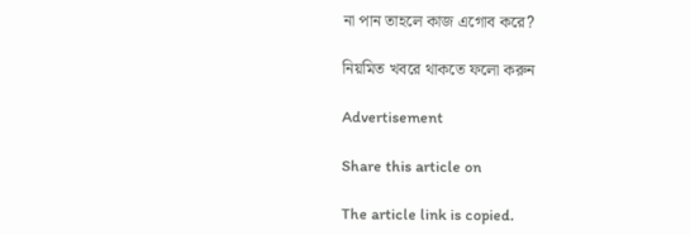না পান তাহলে কাজ এগোব করে?

নিয়মিত খবরে থাকতে ফলো করুন

Advertisement

Share this article on

The article link is copied.